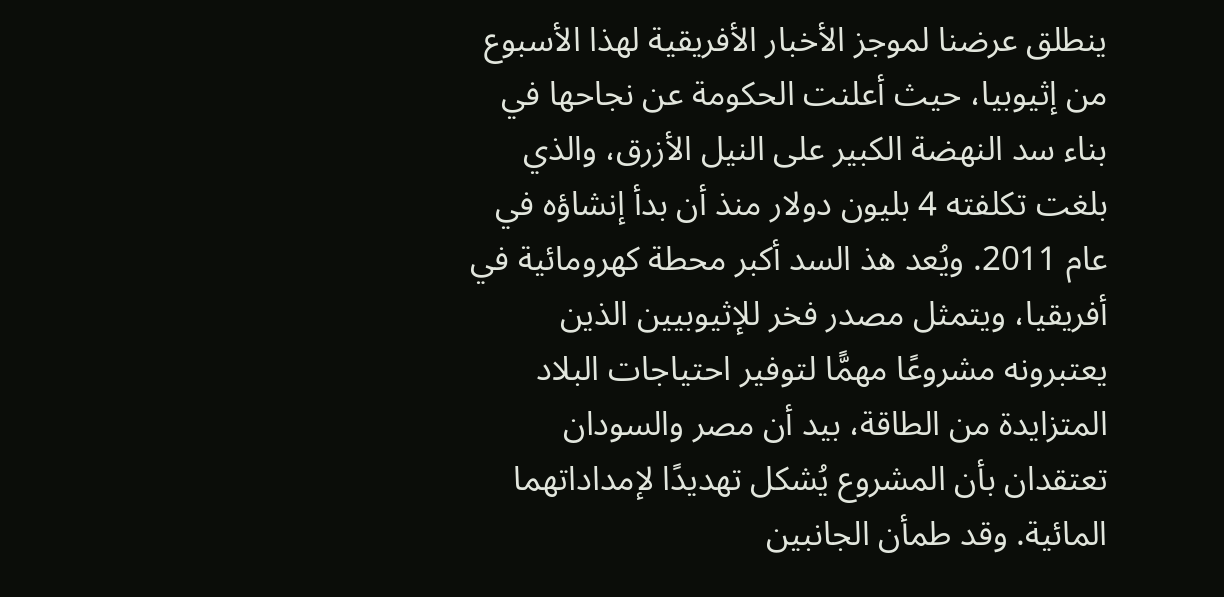ينطلق عرضنا لموجز الأخبار الأفريقية لهذا الأسبوع من إثيوبيا، حيث أعلنت الحكومة عن نجاحها في بناء سد النهضة الكبير على النيل الأزرق، والذي بلغت تكلفته 4 بليون دولار منذ أن بدأ إنشاؤه في عام 2011. ويُعد هذ السد أكبر محطة كهرومائية في أفريقيا، ويتمثل مصدر فخر للإثيوبيين الذين يعتبرونه مشروعًا مهمًّا لتوفير احتياجات البلاد المتزايدة من الطاقة، بيد أن مصر والسودان تعتقدان بأن المشروع يُشكل تهديدًا لإمداداتهما المائية. وقد طمأن الجانبين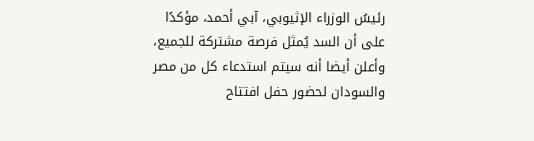رئيسُ الوزراء الإثيوبي، آبي أحمد، مؤكدًا على أن السد يُمثل فرصة مشتركة للجميع، وأعلن أيضا أنه سيتم استدعاء كل من مصر والسودان لحضور حفل افتتاح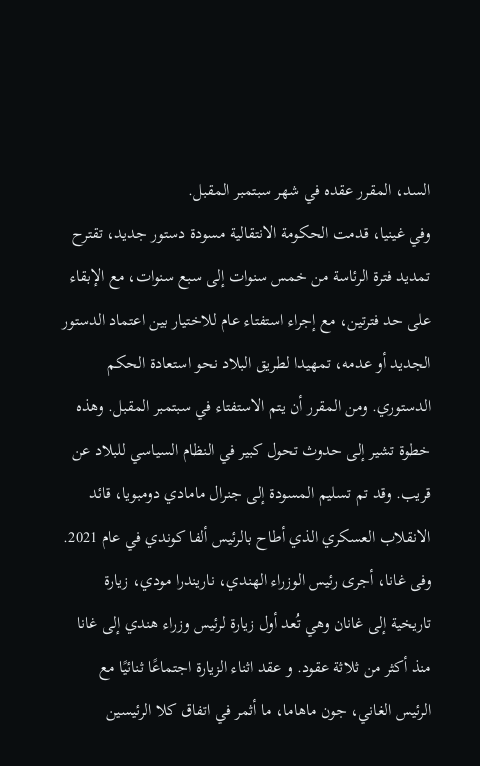السد، المقرر عقده في شهر سبتمبر المقبل.
وفي غينيا، قدمت الحكومة الانتقالية مسودة دستور جديد، تقترح تمديد فترة الرئاسة من خمس سنوات إلى سبع سنوات، مع الإبقاء على حد فترتين، مع إجراء استفتاء عام للاختيار بين اعتماد الدستور الجديد أو عدمه، تمهيدا لطريق البلاد نحو استعادة الحكم الدستوري. ومن المقرر أن يتم الاستفتاء في سبتمبر المقبل. وهذه خطوة تشير إلى حدوث تحول كبير في النظام السياسي للبلاد عن قريب. وقد تم تسليم المسودة إلى جنرال مامادي دومبويا، قائد الانقلاب العسكري الذي أطاح بالرئيس ألفا كوندي في عام 2021.
وفى غانا، أجرى رئيس الوزراء الهندي، ناريندرا مودي، زيارة تاريخية إلى غانان وهي تُعد أول زيارة لرئيس وزراء هندي إلى غانا منذ أكثر من ثلاثة عقود. و عقد اثناء الزيارة اجتماعًا ثنائيًا مع الرئيس الغاني، جون ماهاما، ما أثمر في اتفاق كلا الرئيسين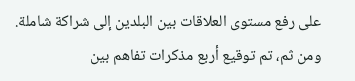على رفع مستوى العلاقات بين البلدين إلى شراكة شاملة. ومن ثم، تم توقيع أربع مذكرات تفاهم بين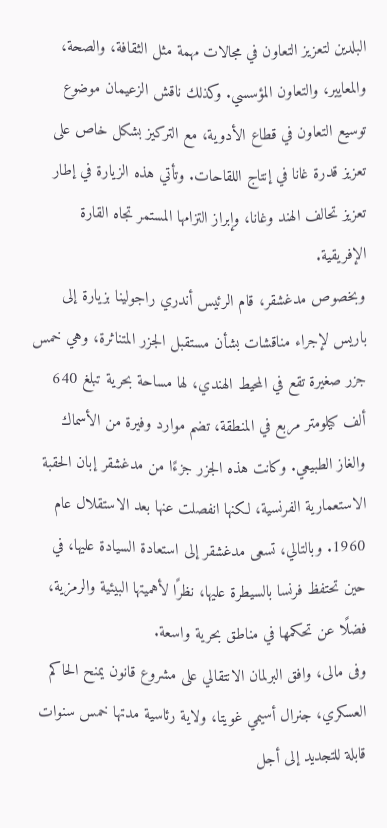البلدين لتعزيز التعاون في مجالات مهمة مثل الثقافة، والصحة، والمعايير، والتعاون المؤسسي. وكذلك ناقش الزعيمان موضوع توسيع التعاون في قطاع الأدوية، مع التركيز بشكل خاص على تعزيز قدرة غانا في إنتاج اللقاحات. وتأتي هذه الزيارة في إطار تعزيز تحالف الهند وغانا، وإبراز التزامها المستمر تجاه القارة الإفريقية.
وبخصوص مدغشقر، قام الرئيس أندري راجولينا بزيارة إلى باريس لإجراء مناقشات بشأن مستقبل الجزر المتناثرة، وهي خمس جزر صغيرة تقع في المحيط الهندي، لها مساحة بحرية تبلغ 640 ألف كيلومتر مربع في المنطقة، تضم موارد وفيرة من الأسماك والغاز الطبيعي. وكانت هذه الجزر جزءًا من مدغشقر إبان الحقبة الاستعمارية الفرنسية، لكنها انفصلت عنها بعد الاستقلال عام 1960. وبالتالي، تسعى مدغشقر إلى استعادة السيادة عليها، في حين تحتفظ فرنسا بالسيطرة عليها، نظرًا لأهميتها البيئية والرمزية، فضلًا عن تحكمها في مناطق بحرية واسعة.
وفى مالى، وافق البرلمان الانتقالي على مشروع قانون يمنح الحاكم العسكري، جنرال أسيمي غويتا، ولاية رئاسية مدتها خمس سنوات قابلة للتجديد إلى أجل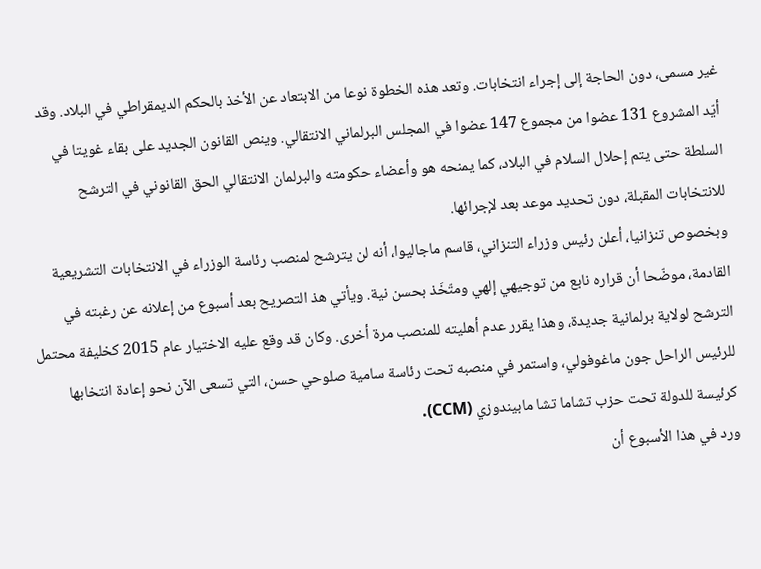غير مسمى، دون الحاجة إلى إجراء انتخابات. وتعد هذه الخطوة نوعا من الابتعاد عن الأخذ بالحكم الديمقراطي في البلاد. وقد أيّد المشروع 131 عضوا من مجموع 147 عضوا في المجلس البرلماني الانتقالي. وينص القانون الجديد على بقاء غويتا في السلطة حتى يتم إحلال السلام في البلاد، كما يمنحه هو وأعضاء حكومته والبرلمان الانتقالي الحق القانوني في الترشح للانتخابات المقبلة، دون تحديد موعد بعد لإجرائها.
وبخصوص تنزانيا، أعلن رئيس وزراء التنزاني، قاسم ماجاليوا، أنه لن يترشح لمنصب رئاسة الوزراء في الانتخابات التشريعية القادمة، موضّحا أن قراره نابع من توجيهي إلهي ومتّخَذ بحسن نية. ويأتي هذ التصريح بعد أسبوع من إعلانه عن رغبته في الترشح لولاية برلمانية جديدة، وهذا يقرر عدم أهليته للمنصب مرة أخرى. وكان قد وقع عليه الاختيار عام 2015 كخليفة محتمل للرئيس الراحل جون ماغوفولي، واستمر في منصبه تحت رئاسة سامية صلوحي حسن، التي تسعى الآن نحو إعادة انتخابها كرئيسة للدولة تحت حزب تشاما تشا مابيندوزي (CCM).
ورد في هذا الأسبوع أن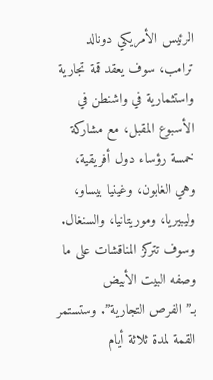الرئيس الأمريكي دونالد ترامب، سوف يعقد قمة تجارية واستثمارية في واشنطن في الأسبوع المقبل، مع مشاركة خمسة رؤساء دول أفريقية، وهي الغابون، وغينيا بيساو، وليبيريا، وموريتانيا، والسنغال. وسوف تتركز المناقشات على ما وصفه البيت الأبيض بـ”الفرص التجارية”. وستستمر القمة لمدة ثلاثة أيام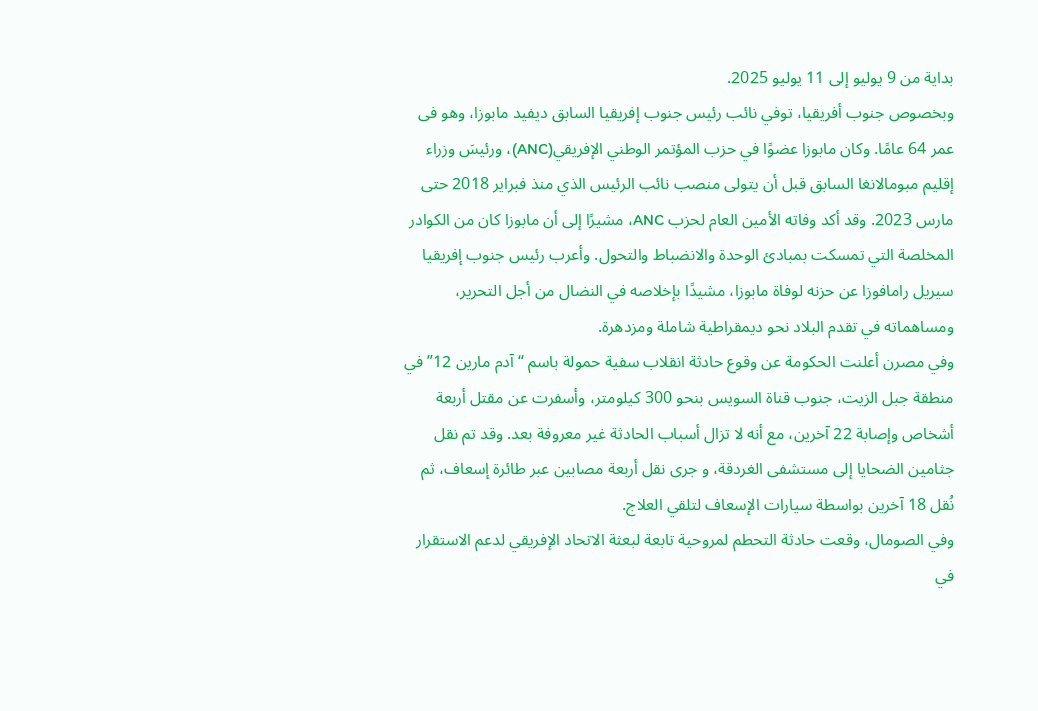بداية من 9 يوليو إلى 11 يوليو 2025.
وبخصوص جنوب أفريقيا، توفي نائب رئيس جنوب إفريقيا السابق ديفيد مابوزا، وهو فى عمر 64 عامًا. وكان مابوزا عضوًا في حزب المؤتمر الوطني الإفريقي(ANC)، ورئيسَ وزراء إقليم مبومالانغا السابق قبل أن يتولى منصب نائب الرئيس الذي منذ فبراير 2018 حتى مارس 2023. وقد أكد وفاته الأمين العام لحزب ANC، مشيرًا إلى أن مابوزا كان من الكوادر المخلصة التي تمسكت بمبادئ الوحدة والانضباط والتحول. وأعرب رئيس جنوب إفريقيا سيريل رامافوزا عن حزنه لوفاة مابوزا، مشيدًا بإخلاصه في النضال من أجل التحرير، ومساهماته في تقدم البلاد نحو ديمقراطية شاملة ومزدهرة.
وفي مصرن أعلنت الحكومة عن وقوع حادثة انقلاب سفية حمولة باسم “آدم مارين 12” في منطقة جبل الزيت، جنوب قناة السويس بنحو 300 كيلومتر، وأسفرت عن مقتل أربعة أشخاص وإصابة 22 آخرين، مع أنه لا تزال أسباب الحادثة غير معروفة بعد. وقد تم نقل جثامين الضحايا إلى مستشفى الغردقة، و جرى نقل أربعة مصابين عبر طائرة إسعاف، ثم نُقل 18 آخرين بواسطة سيارات الإسعاف لتلقي العلاج.
وفي الصومال، وقعت حادثة التحطم لمروحية تابعة لبعثة الاتحاد الإفريقي لدعم الاستقرار في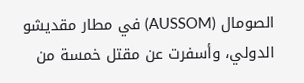الصومال (AUSSOM) في مطار مقديشو الدولي، وأسفرت عن مقتل خمسة من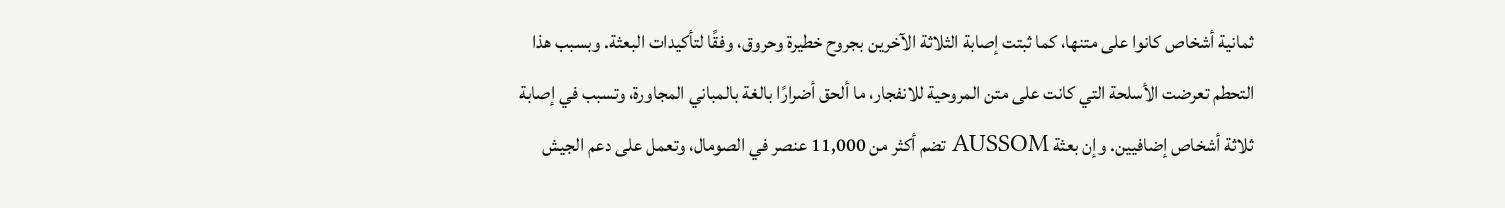ثمانية أشخاص كانوا على متنها، كما ثبتت إصابة الثلاثة الآخرين بجروح خطيرة وحروق، وفقًا لتأكيدات البعثة. وبسبب هذا التحطم تعرضت الأسلحة التي كانت على متن المروحية للانفجار، ما ألحق أضرارًا بالغة بالمباني المجاورة، وتسبب في إصابة ثلاثة أشخاص إضافيين. وإن بعثة AUSSOM تضم أكثر من 11,000 عنصر في الصومال، وتعمل على دعم الجيش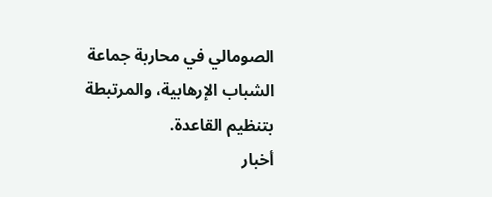الصومالي في محاربة جماعة الشباب الإرهابية، والمرتبطة بتنظيم القاعدة.
أخبار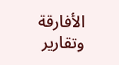الأفارقة وتقارير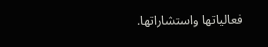فعالياتها واستشاراتها.